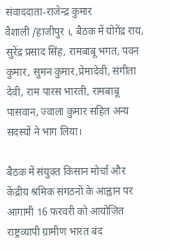संवाददाता-राजेन्द्र कुमार
वैशाली /हाजीपुर ।, बैठक में योगेंद्र राय, सुरेंद्र प्रसाद सिंह, रामबाबू भगत, पवन कुमार, सुमन कुमार,प्रेमादेवी, संगीता देवी, राम पारस भारती, रामबाबू पासवान, ज्वाला कुमार सहित अन्य सदस्यों ने भाग लिया।

बैठक में संयुक्त किसान मोर्चा और केंद्रीय श्रमिक संगठनों के आह्वान पर आगामी 16 फरवरी को आयोजित राष्ट्रव्यापी ग्रामीण भारत बंद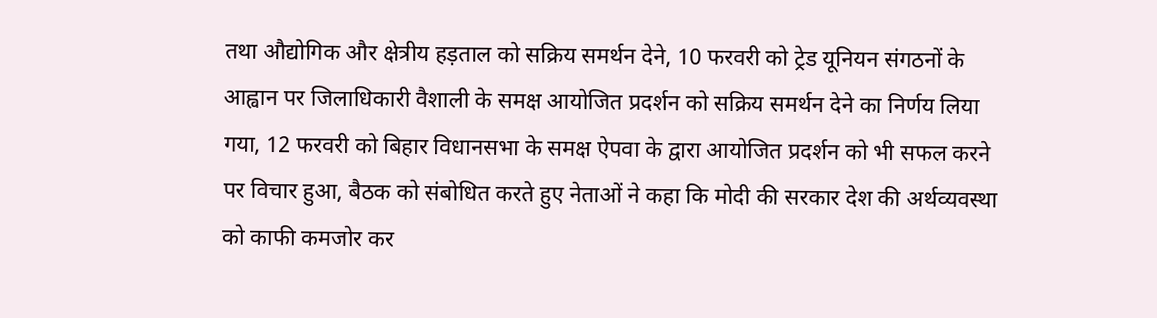तथा औद्योगिक और क्षेत्रीय हड़ताल को सक्रिय समर्थन देने, 10 फरवरी को ट्रेड यूनियन संगठनों के आह्वान पर जिलाधिकारी वैशाली के समक्ष आयोजित प्रदर्शन को सक्रिय समर्थन देने का निर्णय लिया गया, 12 फरवरी को बिहार विधानसभा के समक्ष ऐपवा के द्वारा आयोजित प्रदर्शन को भी सफल करने पर विचार हुआ, बैठक को संबोधित करते हुए नेताओं ने कहा कि मोदी की सरकार देश की अर्थव्यवस्था को काफी कमजोर कर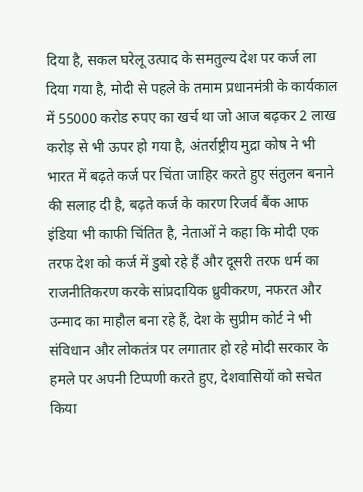दिया है, सकल घरेलू उत्पाद के समतुल्य देश पर कर्ज ला दिया गया है, मोदी से पहले के तमाम प्रधानमंत्री के कार्यकाल में 55000 करोड रुपए का खर्च था जो आज बढ़कर 2 लाख करोड़ से भी ऊपर हो गया है, अंतर्राष्ट्रीय मुद्रा कोष ने भी भारत में बढ़ते कर्ज पर चिंता जाहिर करते हुए संतुलन बनाने की सलाह दी है, बढ़ते कर्ज के कारण रिजर्व बैंक आफ इंडिया भी काफी चिंतित है, नेताओं ने कहा कि मोदी एक तरफ देश को कर्ज में डुबो रहे हैं और दूसरी तरफ धर्म का राजनीतिकरण करके सांप्रदायिक ध्रुवीकरण, नफरत और उन्माद का माहौल बना रहे हैं, देश के सुप्रीम कोर्ट ने भी संविधान और लोकतंत्र पर लगातार हो रहे मोदी सरकार के हमले पर अपनी टिप्पणी करते हुए, देशवासियों को सचेत किया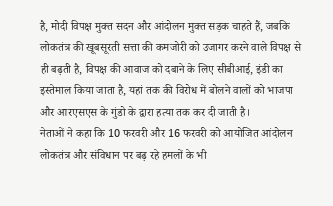है, मोदी विपक्ष मुक्त सदन और आंदोलन मुक्त सड़क चाहते हैं, जबकि लोकतंत्र की खूबसूरती सत्ता की कमजोरी को उजागर करने वाले विपक्ष से ही बढ़ती है, विपक्ष की आवाज को दबाने के लिए सीबीआई, इंडी का इस्तेमाल किया जाता है, यहां तक की विरोध में बोलने वालों को भाजपा और आरएसएस के गुंडो के द्वारा हत्या तक कर दी जाती है।
नेताओं ने कहा कि 10 फरवरी और 16 फरवरी को आयोजित आंदोलन लोकतंत्र और संविधान पर बढ़ रहे हमलों के भी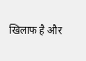खिलाफ है और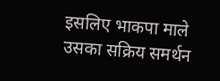इसलिए भाकपा माले उसका सक्रिय समर्थन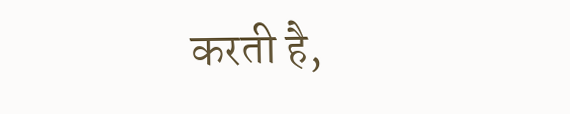करती है,